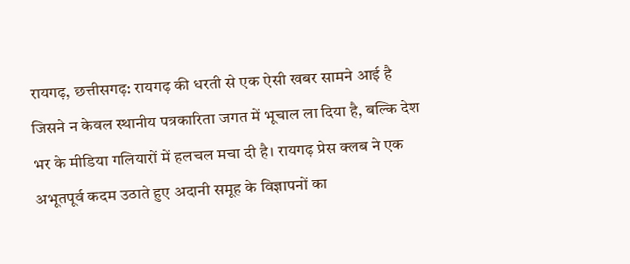रायगढ़, छत्तीसगढ़: रायगढ़ की धरती से एक ऐसी खबर सामने आई है जिसने न केवल स्थानीय पत्रकारिता जगत में भूचाल ला दिया है, बल्कि देश भर के मीडिया गलियारों में हलचल मचा दी है। रायगढ़ प्रेस क्लब ने एक अभूतपूर्व कदम उठाते हुए अदानी समूह के विज्ञापनों का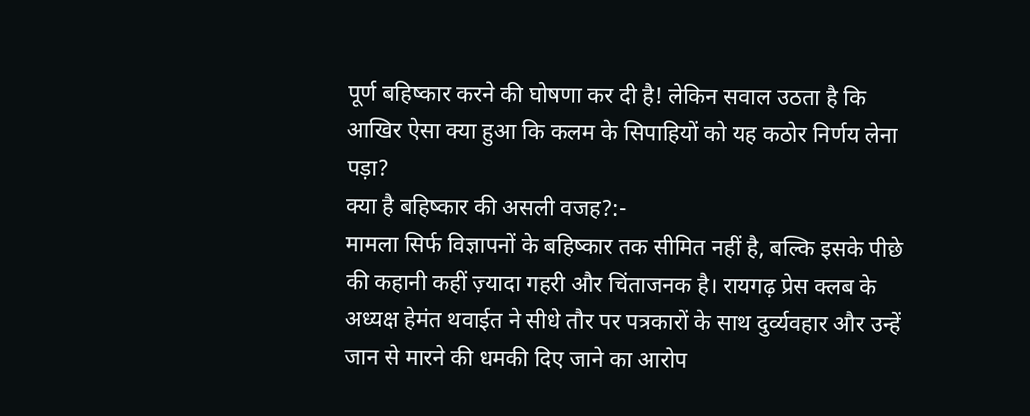पूर्ण बहिष्कार करने की घोषणा कर दी है! लेकिन सवाल उठता है कि आखिर ऐसा क्या हुआ कि कलम के सिपाहियों को यह कठोर निर्णय लेना पड़ा?
क्या है बहिष्कार की असली वजह?:-
मामला सिर्फ विज्ञापनों के बहिष्कार तक सीमित नहीं है, बल्कि इसके पीछे की कहानी कहीं ज़्यादा गहरी और चिंताजनक है। रायगढ़ प्रेस क्लब के अध्यक्ष हेमंत थवाईत ने सीधे तौर पर पत्रकारों के साथ दुर्व्यवहार और उन्हें जान से मारने की धमकी दिए जाने का आरोप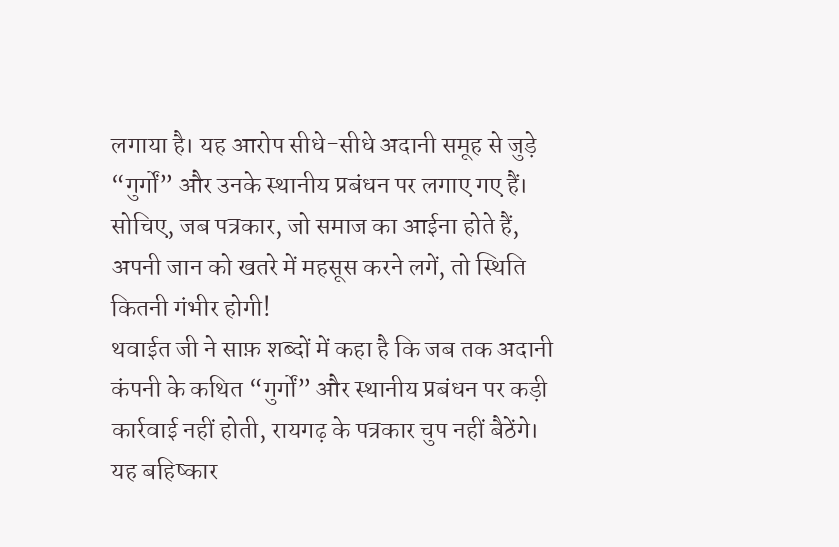लगाया है। यह आरोप सीधे-सीधे अदानी समूह से जुड़े “गुर्गों” और उनके स्थानीय प्रबंधन पर लगाए गए हैं। सोचिए, जब पत्रकार, जो समाज का आईना होते हैं, अपनी जान को खतरे में महसूस करने लगें, तो स्थिति कितनी गंभीर होगी!
थवाईत जी ने साफ़ शब्दों में कहा है कि जब तक अदानी कंपनी के कथित “गुर्गों” और स्थानीय प्रबंधन पर कड़ी कार्रवाई नहीं होती, रायगढ़ के पत्रकार चुप नहीं बैठेंगे। यह बहिष्कार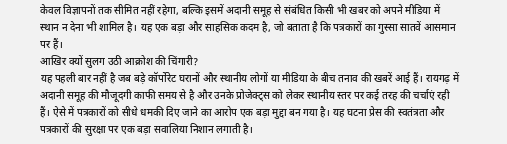केवल विज्ञापनों तक सीमित नहीं रहेगा, बल्कि इसमें अदानी समूह से संबंधित किसी भी खबर को अपने मीडिया में स्थान न देना भी शामिल है। यह एक बड़ा और साहसिक कदम है, जो बताता है कि पत्रकारों का गुस्सा सातवें आसमान पर हैं।
आखिर क्यों सुलग उठी आक्रोश की चिंगारी?
यह पहली बार नहीं है जब बड़े कॉर्पोरेट घरानों और स्थानीय लोगों या मीडिया के बीच तनाव की खबरें आई हैं। रायगढ़ में अदानी समूह की मौजूदगी काफी समय से है और उनके प्रोजेक्ट्स को लेकर स्थानीय स्तर पर कई तरह की चर्चाएं रही हैं। ऐसे में पत्रकारों को सीधे धमकी दिए जाने का आरोप एक बड़ा मुद्दा बन गया है। यह घटना प्रेस की स्वतंत्रता और पत्रकारों की सुरक्षा पर एक बड़ा सवालिया निशान लगाती है।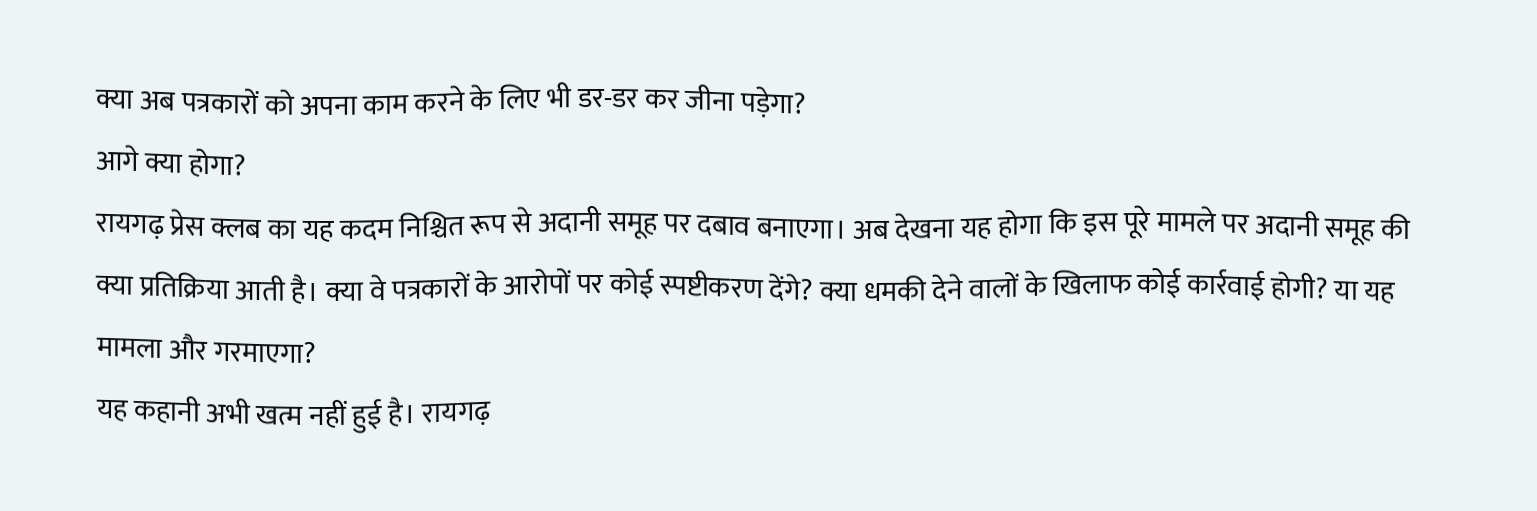क्या अब पत्रकारों को अपना काम करने के लिए भी डर-डर कर जीना पड़ेगा?
आगे क्या होगा?
रायगढ़ प्रेस क्लब का यह कदम निश्चित रूप से अदानी समूह पर दबाव बनाएगा। अब देखना यह होगा कि इस पूरे मामले पर अदानी समूह की क्या प्रतिक्रिया आती है। क्या वे पत्रकारों के आरोपों पर कोई स्पष्टीकरण देंगे? क्या धमकी देने वालों के खिलाफ कोई कार्रवाई होगी? या यह मामला और गरमाएगा?
यह कहानी अभी खत्म नहीं हुई है। रायगढ़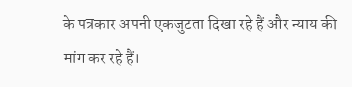के पत्रकार अपनी एकजुटता दिखा रहे हैं और न्याय की मांग कर रहे हैं।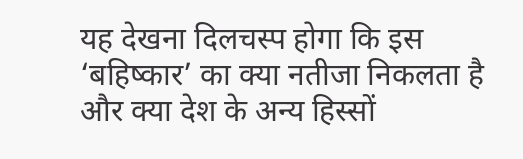यह देखना दिलचस्प होगा कि इस ‘बहिष्कार’ का क्या नतीजा निकलता है और क्या देश के अन्य हिस्सों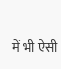में भी ऐसी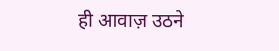ही आवाज़ उठने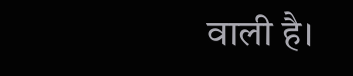वाली है।